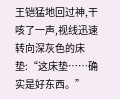王铠猛地回过神,干咳了一声,视线迅速转向深灰色的床垫:“这床垫……确实是好东西。”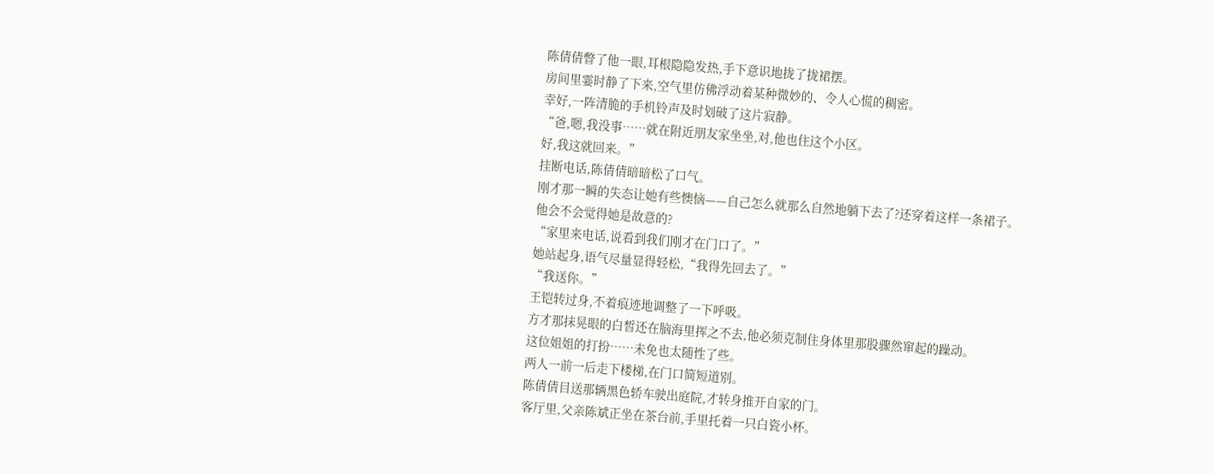陈倩倩瞥了他一眼,耳根隐隐发热,手下意识地拢了拢裙摆。
房间里霎时静了下来,空气里仿佛浮动着某种微妙的、令人心慌的稠密。
幸好,一阵清脆的手机铃声及时划破了这片寂静。
“爸,嗯,我没事……就在附近朋友家坐坐,对,他也住这个小区。
好,我这就回来。”
挂断电话,陈倩倩暗暗松了口气。
刚才那一瞬的失态让她有些懊恼——自己怎么就那么自然地躺下去了?还穿着这样一条裙子。
他会不会觉得她是故意的?
“家里来电话,说看到我们刚才在门口了。”
她站起身,语气尽量显得轻松,“我得先回去了。”
“我送你。”
王铠转过身,不着痕迹地调整了一下呼吸。
方才那抹晃眼的白皙还在脑海里挥之不去,他必须克制住身体里那股骤然窜起的躁动。
这位姐姐的打扮……未免也太随性了些。
两人一前一后走下楼梯,在门口简短道别。
陈倩倩目送那辆黑色轿车驶出庭院,才转身推开自家的门。
客厅里,父亲陈斌正坐在茶台前,手里托着一只白瓷小杯。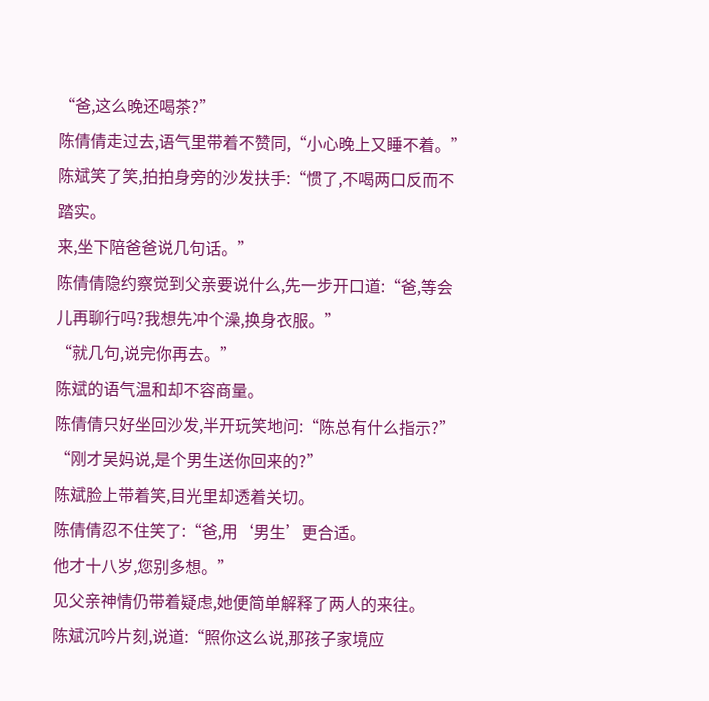“爸,这么晚还喝茶?”
陈倩倩走过去,语气里带着不赞同,“小心晚上又睡不着。”
陈斌笑了笑,拍拍身旁的沙发扶手:“惯了,不喝两口反而不踏实。
来,坐下陪爸爸说几句话。”
陈倩倩隐约察觉到父亲要说什么,先一步开口道:“爸,等会儿再聊行吗?我想先冲个澡,换身衣服。”
“就几句,说完你再去。”
陈斌的语气温和却不容商量。
陈倩倩只好坐回沙发,半开玩笑地问:“陈总有什么指示?”
“刚才吴妈说,是个男生送你回来的?”
陈斌脸上带着笑,目光里却透着关切。
陈倩倩忍不住笑了:“爸,用‘男生’更合适。
他才十八岁,您别多想。”
见父亲神情仍带着疑虑,她便简单解释了两人的来往。
陈斌沉吟片刻,说道:“照你这么说,那孩子家境应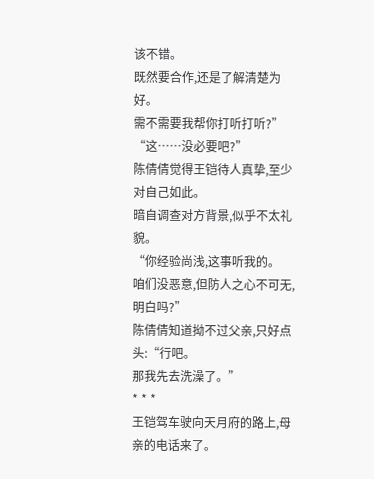该不错。
既然要合作,还是了解清楚为好。
需不需要我帮你打听打听?”
“这……没必要吧?”
陈倩倩觉得王铠待人真挚,至少对自己如此。
暗自调查对方背景,似乎不太礼貌。
“你经验尚浅,这事听我的。
咱们没恶意,但防人之心不可无,明白吗?”
陈倩倩知道拗不过父亲,只好点头:“行吧。
那我先去洗澡了。”
* * *
王铠驾车驶向天月府的路上,母亲的电话来了。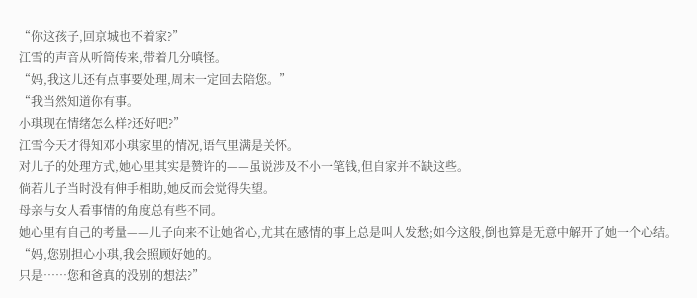“你这孩子,回京城也不着家?”
江雪的声音从听筒传来,带着几分嗔怪。
“妈,我这儿还有点事要处理,周末一定回去陪您。”
“我当然知道你有事。
小琪现在情绪怎么样?还好吧?”
江雪今天才得知邓小琪家里的情况,语气里满是关怀。
对儿子的处理方式,她心里其实是赞许的——虽说涉及不小一笔钱,但自家并不缺这些。
倘若儿子当时没有伸手相助,她反而会觉得失望。
母亲与女人看事情的角度总有些不同。
她心里有自己的考量——儿子向来不让她省心,尤其在感情的事上总是叫人发愁;如今这般,倒也算是无意中解开了她一个心结。
“妈,您别担心小琪,我会照顾好她的。
只是……您和爸真的没别的想法?”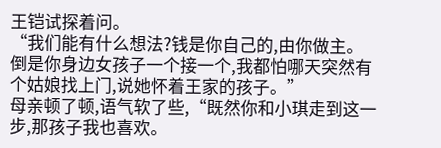王铠试探着问。
“我们能有什么想法?钱是你自己的,由你做主。
倒是你身边女孩子一个接一个,我都怕哪天突然有个姑娘找上门,说她怀着王家的孩子。”
母亲顿了顿,语气软了些,“既然你和小琪走到这一步,那孩子我也喜欢。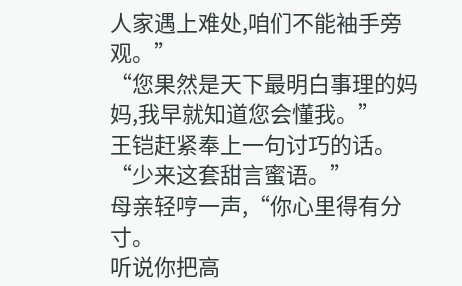人家遇上难处,咱们不能袖手旁观。”
“您果然是天下最明白事理的妈妈,我早就知道您会懂我。”
王铠赶紧奉上一句讨巧的话。
“少来这套甜言蜜语。”
母亲轻哼一声,“你心里得有分寸。
听说你把高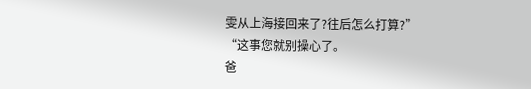雯从上海接回来了?往后怎么打算?”
“这事您就别操心了。
爸